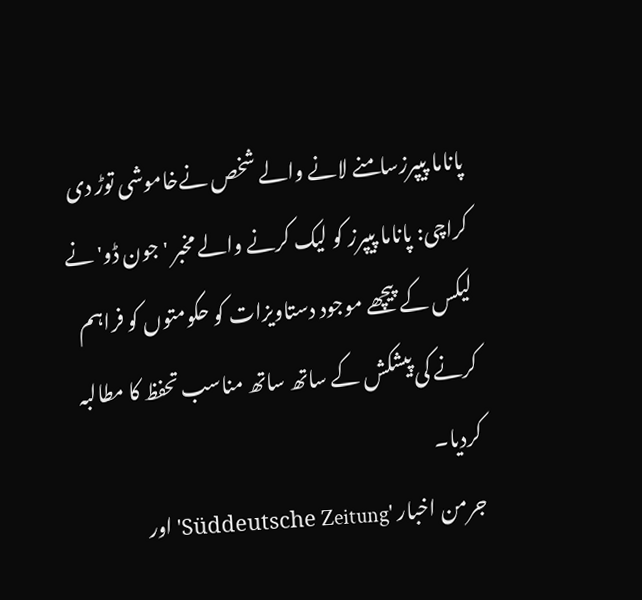پاناما پیپرزسامنے لانے والے شخص نےخاموشی توڑ دی
کراچی: پاناما پیپرز کو لیک کرنے والے مخبر 'جون ڈو' نے لیکس کے پیچھے موجود دستاویزات کو حکومتوں کو فراہم کرنے کی پیشکش کے ساتھ ساتھ مناسب تحفظ کا مطالبہ کردیا۔
جرمن اخبار 'Süddeutsche Zeitung' اور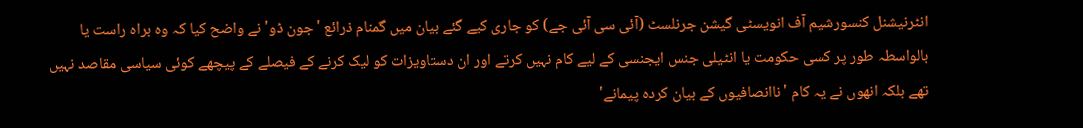انٹرنیشنل کنسورشیم آف انویسٹی گیشن جرنلسٹ (آئی سی آئی جے) کو جاری کیے گئے بیان میں گمنام ذرائع 'جون ڈو' نے واضح کیا کہ وہ براہ راست یا بالواسطہ طور پر کسی حکومت یا انٹیلی جنس ایجنسی کے لیے کام نہیں کرتے اور ان دستاویزات کو لیک کرنے کے فیصلے کے پیچھے کوئی سیاسی مقاصد نہیں تھے بلکہ انھوں نے یہ کام 'ناانصافیوں کے بیان کردہ پیمانے'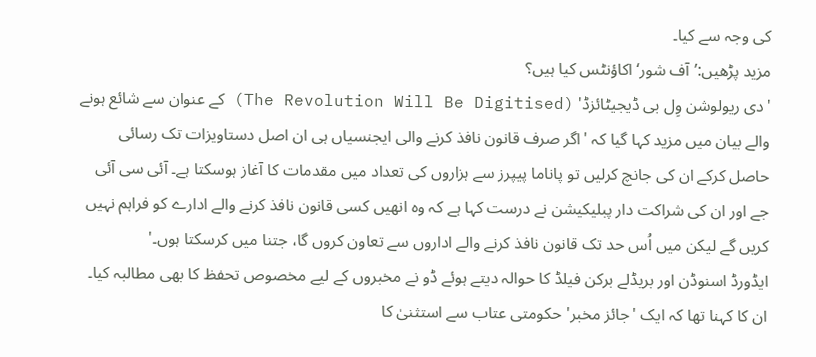کی وجہ سے کیا۔
مزید پڑھیں:’آف شور‘ اکاؤنٹس کیا ہیں؟
'دی ریولوشن وِل بی ڈیجیٹائزڈ' (The Revolution Will Be Digitised) کے عنوان سے شائع ہونے والے بیان میں مزید کہا گیا کہ 'اگر صرف قانون نافذ کرنے والی ایجنسیاں ہی ان اصل دستاویزات تک رسائی حاصل کرکے ان کی جانچ کرلیں تو پاناما پیپرز سے ہزاروں کی تعداد میں مقدمات کا آغاز ہوسکتا ہے۔ آئی سی آئی جے اور ان کی شراکت دار پبلیکیشن نے درست کہا ہے کہ وہ انھیں کسی قانون نافذ کرنے والے ادارے کو فراہم نہیں کریں گے لیکن میں اُس حد تک قانون نافذ کرنے والے اداروں سے تعاون کروں گا، جتنا میں کرسکتا ہوں۔'
ایڈورڈ اسنوڈن اور بریڈلے برکن فیلڈ کا حوالہ دیتے ہوئے ڈو نے مخبروں کے لیے مخصوص تحفظ کا بھی مطالبہ کیا۔ ان کا کہنا تھا کہ ایک 'جائز مخبر' حکومتی عتاب سے استثنیٰ کا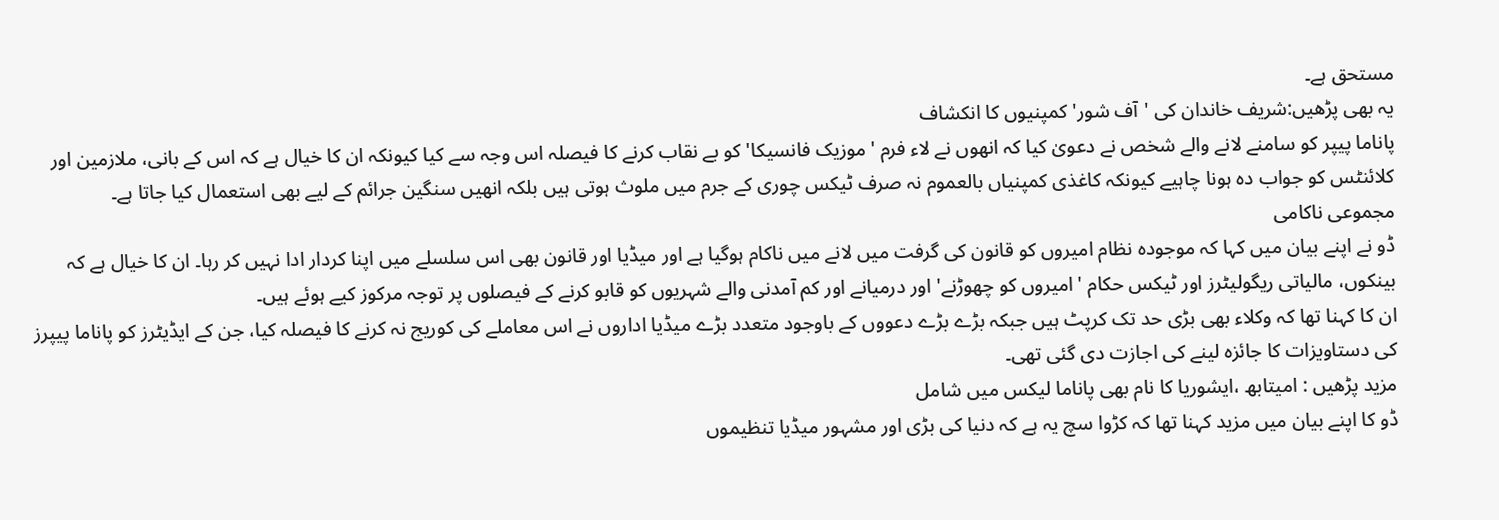مستحق ہے۔
یہ بھی پڑھیں:شریف خاندان کی 'آف شور' کمپنیوں کا انکشاف
پاناما پیپر کو سامنے لانے والے شخص نے دعویٰ کیا کہ انھوں نے لاء فرم 'موزیک فانسیکا' کو بے نقاب کرنے کا فیصلہ اس وجہ سے کیا کیونکہ ان کا خیال ہے کہ اس کے بانی، ملازمین اور کلائنٹس کو جواب دہ ہونا چاہیے کیونکہ کاغذی کمپنیاں بالعموم نہ صرف ٹیکس چوری کے جرم میں ملوث ہوتی ہیں بلکہ انھیں سنگین جرائم کے لیے بھی استعمال کیا جاتا ہے۔
مجموعی ناکامی
ڈو نے اپنے بیان میں کہا کہ موجودہ نظام امیروں کو قانون کی گرفت میں لانے میں ناکام ہوگیا ہے اور میڈیا اور قانون بھی اس سلسلے میں اپنا کردار ادا نہیں کر رہا۔ ان کا خیال ہے کہ بینکوں، مالیاتی ریگولیٹرز اور ٹیکس حکام 'امیروں کو چھوڑنے' اور درمیانے اور کم آمدنی والے شہریوں کو قابو کرنے کے فیصلوں پر توجہ مرکوز کیے ہوئے ہیں۔
ان کا کہنا تھا کہ وکلاء بھی بڑی حد تک کرپٹ ہیں جبکہ بڑے بڑے دعووں کے باوجود متعدد بڑے میڈیا اداروں نے اس معاملے کی کوریج نہ کرنے کا فیصلہ کیا، جن کے ایڈیٹرز کو پاناما پیپرز کی دستاویزات کا جائزہ لینے کی اجازت دی گئی تھی۔
مزید پڑھیں : امیتابھ ،ایشوریا کا نام بھی پاناما لیکس میں شامل
ڈو کا اپنے بیان میں مزید کہنا تھا کہ کڑوا سچ یہ ہے کہ دنیا کی بڑی اور مشہور میڈیا تنظیموں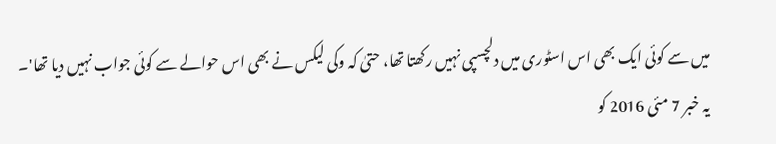میں سے کوئی ایک بھی اس اسٹوری میں دلچسپی نہیں رکھتا تھا، حتیٰ کہ وکی لیکس نے بھی اس حوالے سے کوئی جواب نہیں دیا تھا'۔
یہ خبر 7 مئی 2016 کو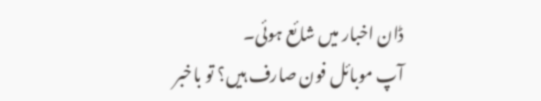ڈان اخبار میں شائع ہوئی۔
آپ موبائل فون صارف ہیں؟ تو باخبر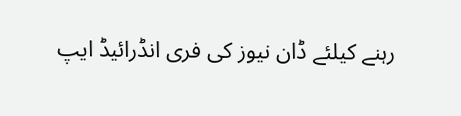رہنے کیلئے ڈان نیوز کی فری انڈرائیڈ ایپ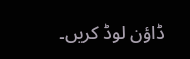ڈاؤن لوڈ کریں۔